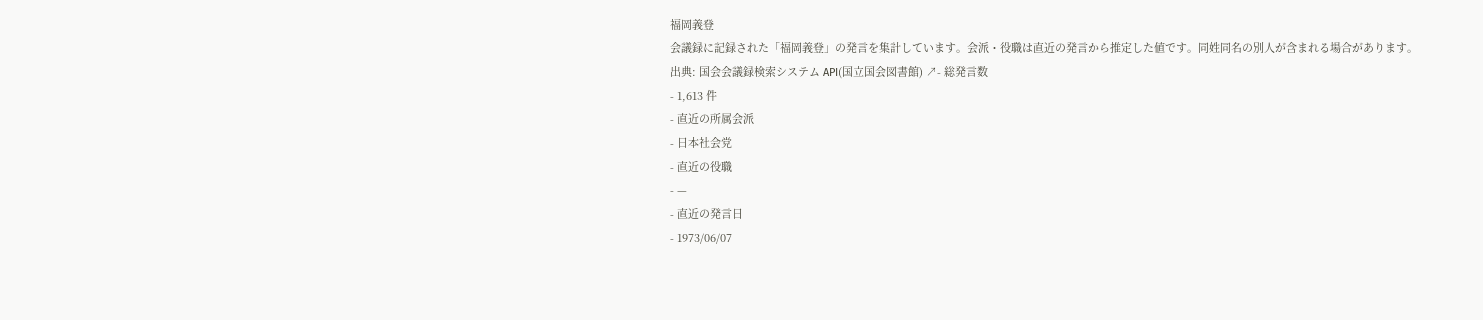福岡義登
会議録に記録された「福岡義登」の発言を集計しています。会派・役職は直近の発言から推定した値です。同姓同名の別人が含まれる場合があります。
出典: 国会会議録検索システム API(国立国会図書館) ↗- 総発言数
- 1,613 件
- 直近の所属会派
- 日本社会党
- 直近の役職
- —
- 直近の発言日
- 1973/06/07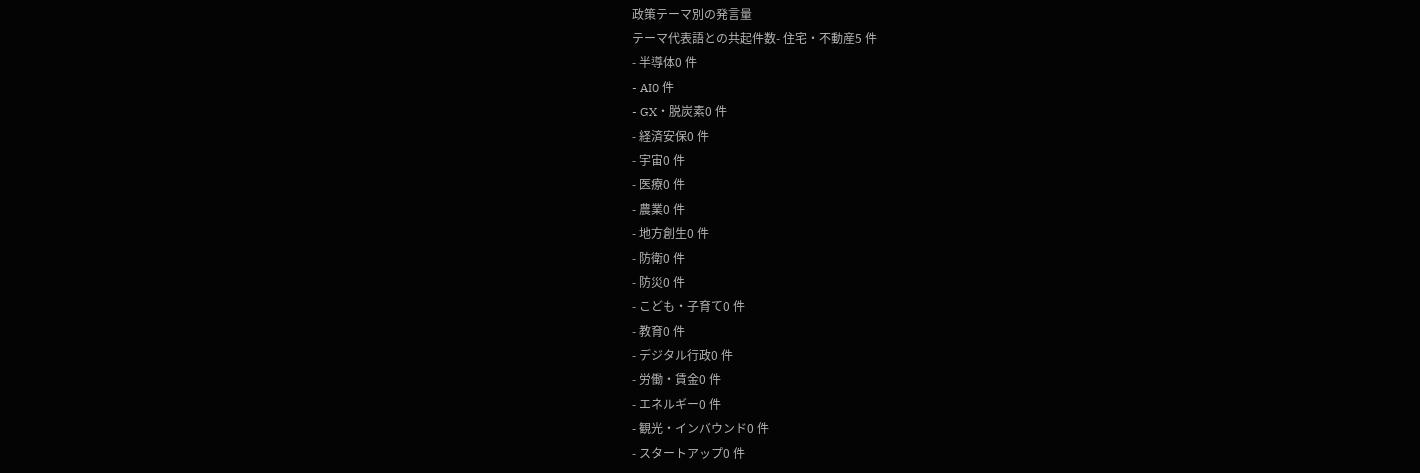政策テーマ別の発言量
テーマ代表語との共起件数- 住宅・不動産5 件
- 半導体0 件
- AI0 件
- GX・脱炭素0 件
- 経済安保0 件
- 宇宙0 件
- 医療0 件
- 農業0 件
- 地方創生0 件
- 防衛0 件
- 防災0 件
- こども・子育て0 件
- 教育0 件
- デジタル行政0 件
- 労働・賃金0 件
- エネルギー0 件
- 観光・インバウンド0 件
- スタートアップ0 件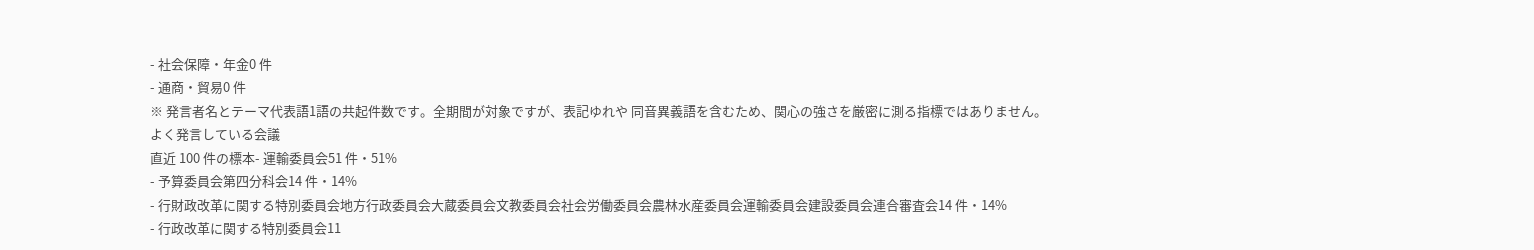- 社会保障・年金0 件
- 通商・貿易0 件
※ 発言者名とテーマ代表語1語の共起件数です。全期間が対象ですが、表記ゆれや 同音異義語を含むため、関心の強さを厳密に測る指標ではありません。
よく発言している会議
直近 100 件の標本- 運輸委員会51 件・51%
- 予算委員会第四分科会14 件・14%
- 行財政改革に関する特別委員会地方行政委員会大蔵委員会文教委員会社会労働委員会農林水産委員会運輸委員会建設委員会連合審査会14 件・14%
- 行政改革に関する特別委員会11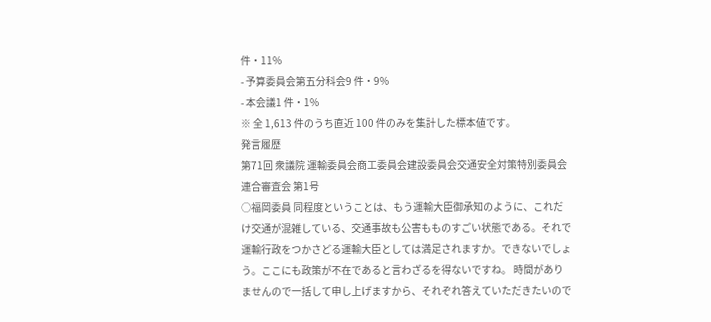件・11%
- 予算委員会第五分科会9 件・9%
- 本会議1 件・1%
※ 全 1,613 件のうち直近 100 件のみを集計した標本値です。
発言履歴
第71回 衆議院 運輸委員会商工委員会建設委員会交通安全対策特別委員会連合審査会 第1号
○福岡委員 同程度ということは、もう運輸大臣御承知のように、これだけ交通が混雑している、交通事故も公害もものすごい状態である。それで運輸行政をつかさどる運輸大臣としては満足されますか。できないでしょう。ここにも政策が不在であると言わざるを得ないですね。 時間がありませんので一括して申し上げますから、それぞれ答えていただきたいので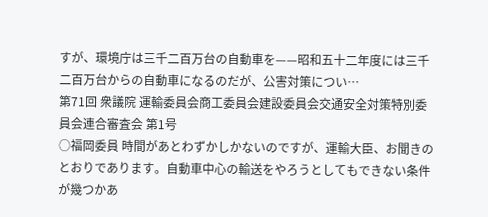すが、環境庁は三千二百万台の自動車を——昭和五十二年度には三千二百万台からの自動車になるのだが、公害対策につい…
第71回 衆議院 運輸委員会商工委員会建設委員会交通安全対策特別委員会連合審査会 第1号
○福岡委員 時間があとわずかしかないのですが、運輸大臣、お聞きのとおりであります。自動車中心の輸送をやろうとしてもできない条件が幾つかあ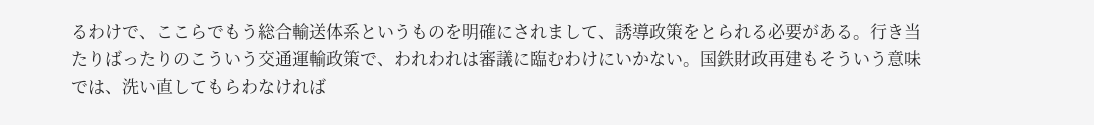るわけで、ここらでもう総合輸送体系というものを明確にされまして、誘導政策をとられる必要がある。行き当たりばったりのこういう交通運輸政策で、われわれは審議に臨むわけにいかない。国鉄財政再建もそういう意味では、洗い直してもらわなければ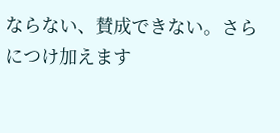ならない、賛成できない。さらにつけ加えます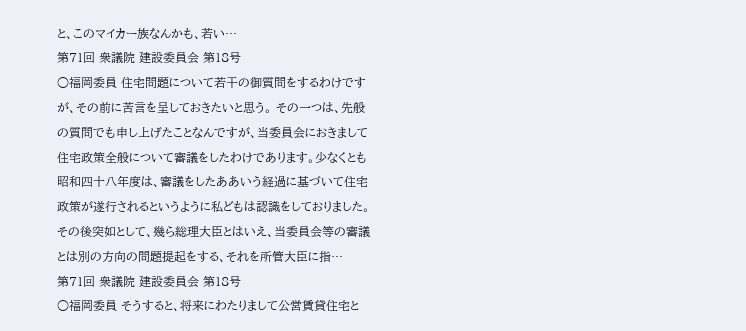と、このマイカー族なんかも、若い…
第71回 衆議院 建設委員会 第18号
○福岡委員 住宅問題について若干の御質問をするわけですが、その前に苦言を呈しておきたいと思う。 その一つは、先般の質問でも申し上げたことなんですが、当委員会におきまして住宅政策全般について審議をしたわけであります。少なくとも昭和四十八年度は、審議をしたああいう経過に基づいて住宅政策が遂行されるというように私どもは認識をしておりました。その後突如として、幾ら総理大臣とはいえ、当委員会等の審議とは別の方向の問題提起をする、それを所管大臣に指…
第71回 衆議院 建設委員会 第18号
○福岡委員 そうすると、将来にわたりまして公営賃貸住宅と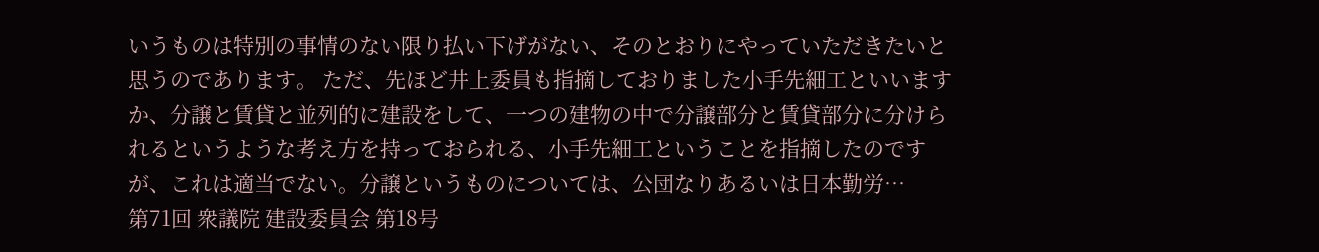いうものは特別の事情のない限り払い下げがない、そのとおりにやっていただきたいと思うのであります。 ただ、先ほど井上委員も指摘しておりました小手先細工といいますか、分譲と賃貸と並列的に建設をして、一つの建物の中で分譲部分と賃貸部分に分けられるというような考え方を持っておられる、小手先細工ということを指摘したのですが、これは適当でない。分譲というものについては、公団なりあるいは日本勤労…
第71回 衆議院 建設委員会 第18号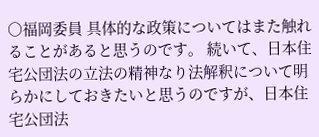○福岡委員 具体的な政策についてはまた触れることがあると思うのです。 続いて、日本住宅公団法の立法の精神なり法解釈について明らかにしておきたいと思うのですが、日本住宅公団法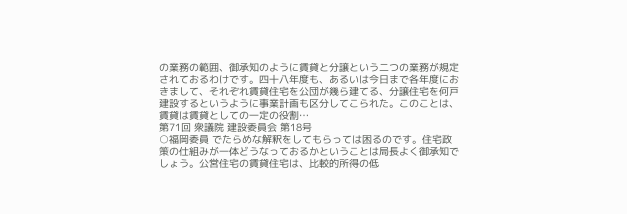の業務の範囲、御承知のように賃貸と分譲という二つの業務が規定されておるわけです。四十八年度も、あるいは今日まで各年度におきまして、それぞれ賃貸住宅を公団が幾ら建てる、分譲住宅を何戸建設するというように事業計画も区分してこられた。このことは、賃貸は賃貸としての一定の役割…
第71回 衆議院 建設委員会 第18号
○福岡委員 でたらめな解釈をしてもらっては困るのです。住宅政策の仕組みが一体どうなっておるかということは局長よく御承知でしょう。公営住宅の賃貸住宅は、比較的所得の低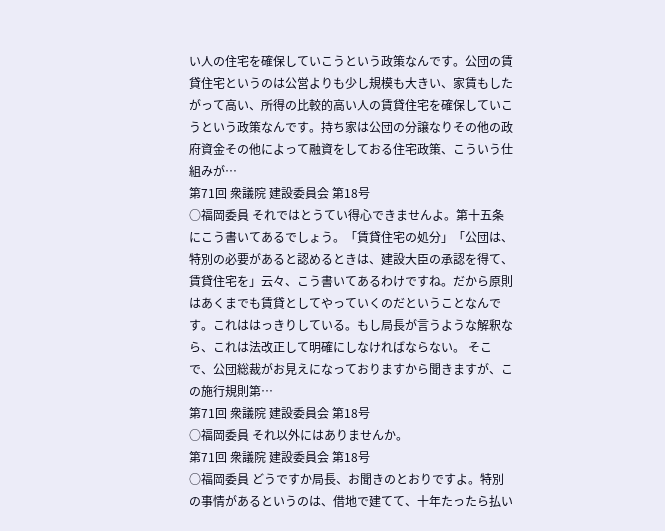い人の住宅を確保していこうという政策なんです。公団の賃貸住宅というのは公営よりも少し規模も大きい、家賃もしたがって高い、所得の比較的高い人の賃貸住宅を確保していこうという政策なんです。持ち家は公団の分譲なりその他の政府資金その他によって融資をしておる住宅政策、こういう仕組みが…
第71回 衆議院 建設委員会 第18号
○福岡委員 それではとうてい得心できませんよ。第十五条にこう書いてあるでしょう。「賃貸住宅の処分」「公団は、特別の必要があると認めるときは、建設大臣の承認を得て、賃貸住宅を」云々、こう書いてあるわけですね。だから原則はあくまでも賃貸としてやっていくのだということなんです。これははっきりしている。もし局長が言うような解釈なら、これは法改正して明確にしなければならない。 そこで、公団総裁がお見えになっておりますから聞きますが、この施行規則第…
第71回 衆議院 建設委員会 第18号
○福岡委員 それ以外にはありませんか。
第71回 衆議院 建設委員会 第18号
○福岡委員 どうですか局長、お聞きのとおりですよ。特別の事情があるというのは、借地で建てて、十年たったら払い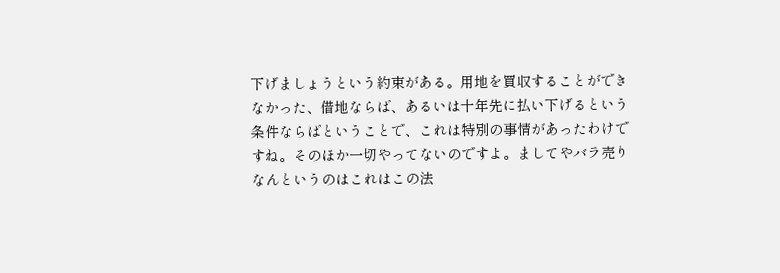下げましょうという約束がある。用地を買収することができなかった、借地ならば、あるいは十年先に払い下げるという条件ならばということで、これは特別の事情があったわけですね。そのほか一切やってないのですよ。ましてやバラ売りなんというのはこれはこの法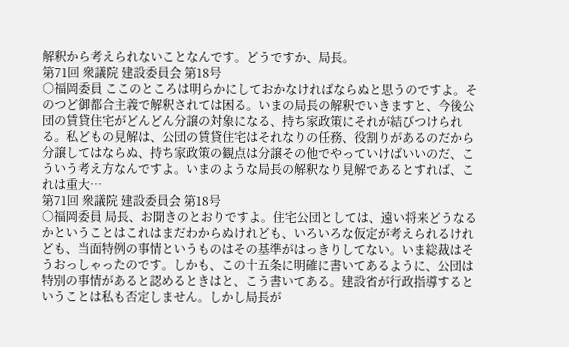解釈から考えられないことなんです。どうですか、局長。
第71回 衆議院 建設委員会 第18号
○福岡委員 ここのところは明らかにしておかなければならぬと思うのですよ。そのつど御都合主義で解釈されては困る。いまの局長の解釈でいきますと、今後公団の賃貸住宅がどんどん分譲の対象になる、持ち家政策にそれが結びつけられる。私どもの見解は、公団の賃貸住宅はそれなりの任務、役割りがあるのだから分譲してはならぬ、持ち家政策の観点は分譲その他でやっていけばいいのだ、こういう考え方なんですよ。いまのような局長の解釈なり見解であるとすれば、これは重大…
第71回 衆議院 建設委員会 第18号
○福岡委員 局長、お聞きのとおりですよ。住宅公団としては、遠い将来どうなるかということはこれはまだわからぬけれども、いろいろな仮定が考えられるけれども、当面特例の事情というものはその基準がはっきりしてない。いま総裁はそうおっしゃったのです。しかも、この十五条に明確に書いてあるように、公団は特別の事情があると認めるときはと、こう書いてある。建設省が行政指導するということは私も否定しません。しかし局長が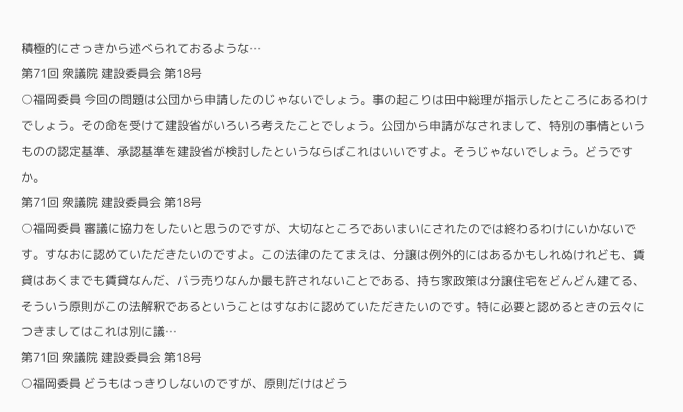積極的にさっきから述べられておるような…
第71回 衆議院 建設委員会 第18号
○福岡委員 今回の問題は公団から申請したのじゃないでしょう。事の起こりは田中総理が指示したところにあるわけでしょう。その命を受けて建設省がいろいろ考えたことでしょう。公団から申請がなされまして、特別の事情というものの認定基準、承認基準を建設省が検討したというならばこれはいいですよ。そうじゃないでしょう。どうですか。
第71回 衆議院 建設委員会 第18号
○福岡委員 審議に協力をしたいと思うのですが、大切なところであいまいにされたのでは終わるわけにいかないです。すなおに認めていただきたいのですよ。この法律のたてまえは、分譲は例外的にはあるかもしれぬけれども、賃貸はあくまでも賃貸なんだ、バラ売りなんか最も許されないことである、持ち家政策は分譲住宅をどんどん建てる、そういう原則がこの法解釈であるということはすなおに認めていただきたいのです。特に必要と認めるときの云々につきましてはこれは別に議…
第71回 衆議院 建設委員会 第18号
○福岡委員 どうもはっきりしないのですが、原則だけはどう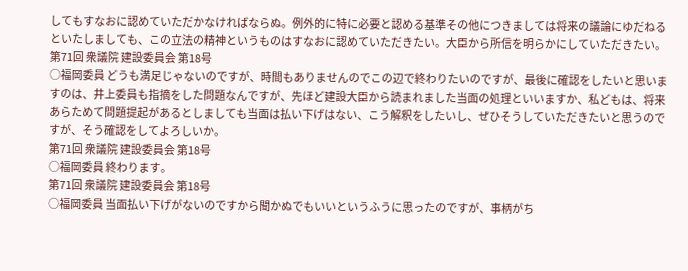してもすなおに認めていただかなければならぬ。例外的に特に必要と認める基準その他につきましては将来の議論にゆだねるといたしましても、この立法の精神というものはすなおに認めていただきたい。大臣から所信を明らかにしていただきたい。
第71回 衆議院 建設委員会 第18号
○福岡委員 どうも満足じゃないのですが、時間もありませんのでこの辺で終わりたいのですが、最後に確認をしたいと思いますのは、井上委員も指摘をした問題なんですが、先ほど建設大臣から読まれました当面の処理といいますか、私どもは、将来あらためて問題提起があるとしましても当面は払い下げはない、こう解釈をしたいし、ぜひそうしていただきたいと思うのですが、そう確認をしてよろしいか。
第71回 衆議院 建設委員会 第18号
○福岡委員 終わります。
第71回 衆議院 建設委員会 第18号
○福岡委員 当面払い下げがないのですから聞かぬでもいいというふうに思ったのですが、事柄がち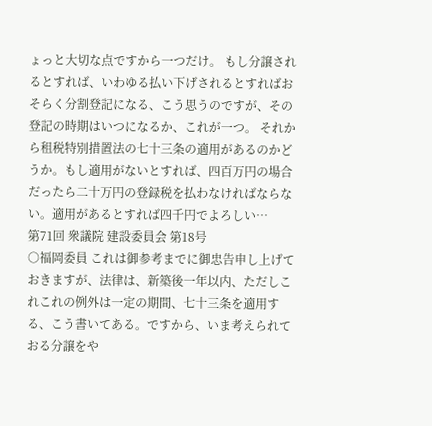ょっと大切な点ですから一つだけ。 もし分譲されるとすれば、いわゆる払い下げされるとすればおそらく分割登記になる、こう思うのですが、その登記の時期はいつになるか、これが一つ。 それから租税特別措置法の七十三条の適用があるのかどうか。もし適用がないとすれば、四百万円の場合だったら二十万円の登録税を払わなければならない。適用があるとすれば四千円でよろしい…
第71回 衆議院 建設委員会 第18号
○福岡委員 これは御参考までに御忠告申し上げておきますが、法律は、新築後一年以内、ただしこれこれの例外は一定の期間、七十三条を適用する、こう書いてある。ですから、いま考えられておる分譲をや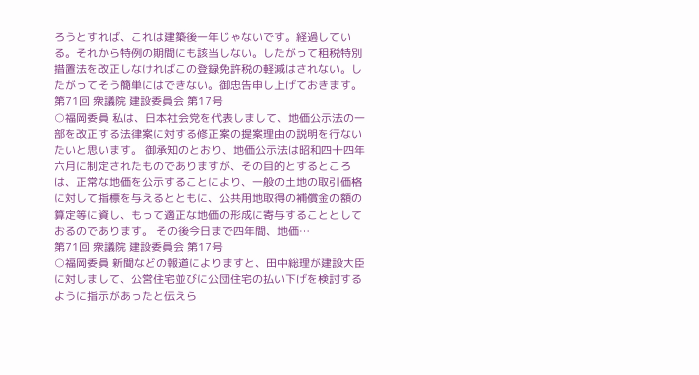ろうとすれば、これは建築後一年じゃないです。経過している。それから特例の期間にも該当しない。したがって租税特別措置法を改正しなければこの登録免許税の軽減はされない。したがってそう簡単にはできない。御忠告申し上げておきます。
第71回 衆議院 建設委員会 第17号
○福岡委員 私は、日本社会党を代表しまして、地価公示法の一部を改正する法律案に対する修正案の提案理由の説明を行ないたいと思います。 御承知のとおり、地価公示法は昭和四十四年六月に制定されたものでありますが、その目的とするところは、正常な地価を公示することにより、一般の土地の取引価格に対して指標を与えるとともに、公共用地取得の補償金の額の算定等に資し、もって適正な地価の形成に寄与することとしておるのであります。 その後今日まで四年間、地価…
第71回 衆議院 建設委員会 第17号
○福岡委員 新聞などの報道によりますと、田中総理が建設大臣に対しまして、公営住宅並びに公団住宅の払い下げを検討するように指示があったと伝えら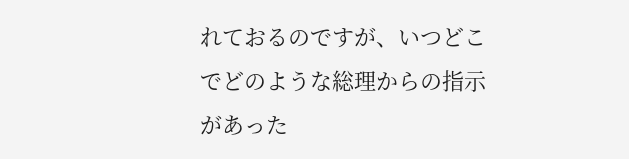れておるのですが、いつどこでどのような総理からの指示があった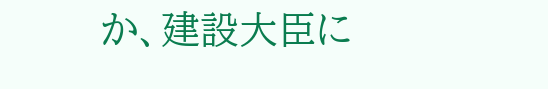か、建設大臣に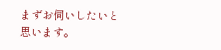まずお伺いしたいと思います。